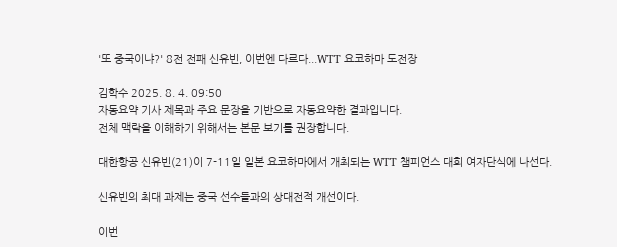'또 중국이냐?' 8전 전패 신유빈, 이번엔 다르다...WTT 요코하마 도전장

김학수 2025. 8. 4. 09:50
자동요약 기사 제목과 주요 문장을 기반으로 자동요약한 결과입니다.
전체 맥락을 이해하기 위해서는 본문 보기를 권장합니다.

대한항공 신유빈(21)이 7-11일 일본 요코하마에서 개최되는 WTT 챔피언스 대회 여자단식에 나선다.

신유빈의 최대 과제는 중국 선수들과의 상대전적 개선이다.

이번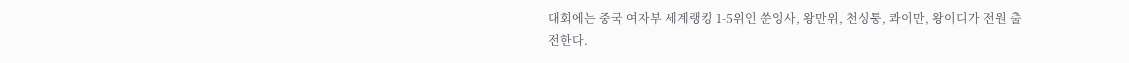대회에는 중국 여자부 세계랭킹 1-5위인 쑨잉사, 왕만위, 천싱퉁, 콰이만, 왕이디가 전원 출전한다.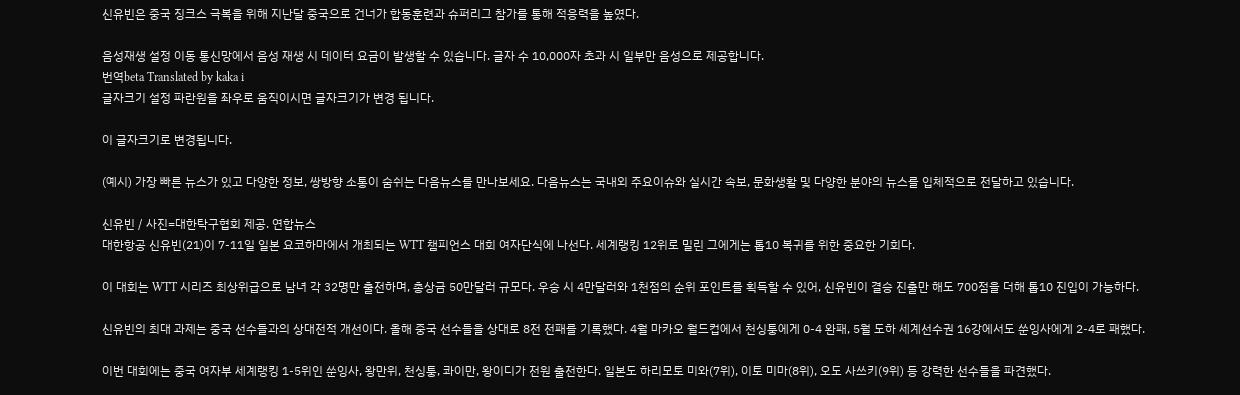신유빈은 중국 징크스 극복을 위해 지난달 중국으로 건너가 합동훈련과 슈퍼리그 참가를 통해 적응력을 높였다.

음성재생 설정 이동 통신망에서 음성 재생 시 데이터 요금이 발생할 수 있습니다. 글자 수 10,000자 초과 시 일부만 음성으로 제공합니다.
번역beta Translated by kaka i
글자크기 설정 파란원을 좌우로 움직이시면 글자크기가 변경 됩니다.

이 글자크기로 변경됩니다.

(예시) 가장 빠른 뉴스가 있고 다양한 정보, 쌍방향 소통이 숨쉬는 다음뉴스를 만나보세요. 다음뉴스는 국내외 주요이슈와 실시간 속보, 문화생활 및 다양한 분야의 뉴스를 입체적으로 전달하고 있습니다.

신유빈 / 사진=대한탁구협회 제공. 연합뉴스
대한항공 신유빈(21)이 7-11일 일본 요코하마에서 개최되는 WTT 챔피언스 대회 여자단식에 나선다. 세계랭킹 12위로 밀린 그에게는 톱10 복귀를 위한 중요한 기회다.

이 대회는 WTT 시리즈 최상위급으로 남녀 각 32명만 출전하며, 총상금 50만달러 규모다. 우승 시 4만달러와 1천점의 순위 포인트를 획득할 수 있어, 신유빈이 결승 진출만 해도 700점을 더해 톱10 진입이 가능하다.

신유빈의 최대 과제는 중국 선수들과의 상대전적 개선이다. 올해 중국 선수들을 상대로 8전 전패를 기록했다. 4월 마카오 월드컵에서 천싱퉁에게 0-4 완패, 5월 도하 세계선수권 16강에서도 쑨잉사에게 2-4로 패했다.

이번 대회에는 중국 여자부 세계랭킹 1-5위인 쑨잉사, 왕만위, 천싱퉁, 콰이만, 왕이디가 전원 출전한다. 일본도 하리모토 미와(7위), 이토 미마(8위), 오도 사쓰키(9위) 등 강력한 선수들을 파견했다.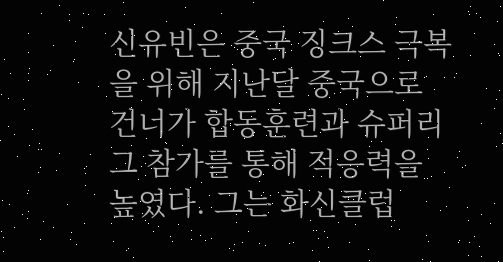신유빈은 중국 징크스 극복을 위해 지난달 중국으로 건너가 합동훈련과 슈퍼리그 참가를 통해 적응력을 높였다. 그는 화신클럽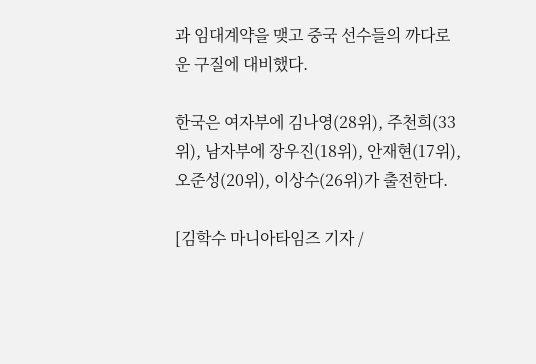과 임대계약을 맺고 중국 선수들의 까다로운 구질에 대비했다.

한국은 여자부에 김나영(28위), 주천희(33위), 남자부에 장우진(18위), 안재현(17위), 오준성(20위), 이상수(26위)가 출전한다.

[김학수 마니아타임즈 기자 /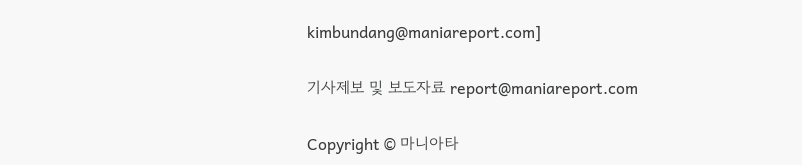kimbundang@maniareport.com]

기사제보 및 보도자료 report@maniareport.com

Copyright © 마니아타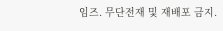임즈. 무단전재 및 재배포 금지.